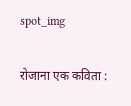spot_img

रोजाना एक कविता :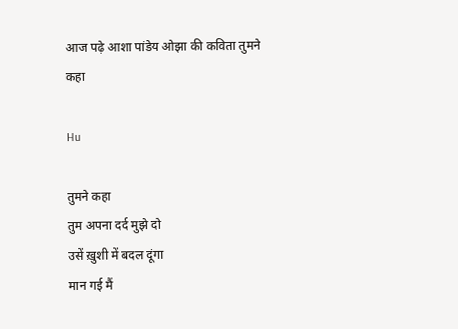आज पढ़े आशा पांडेय ओझा की कविता तुमने कहा

Hu

तुमने कहा
तुम अपना दर्द मुझे दो
उसें ख़ुशी में बदल दूंगा
मान गई मैं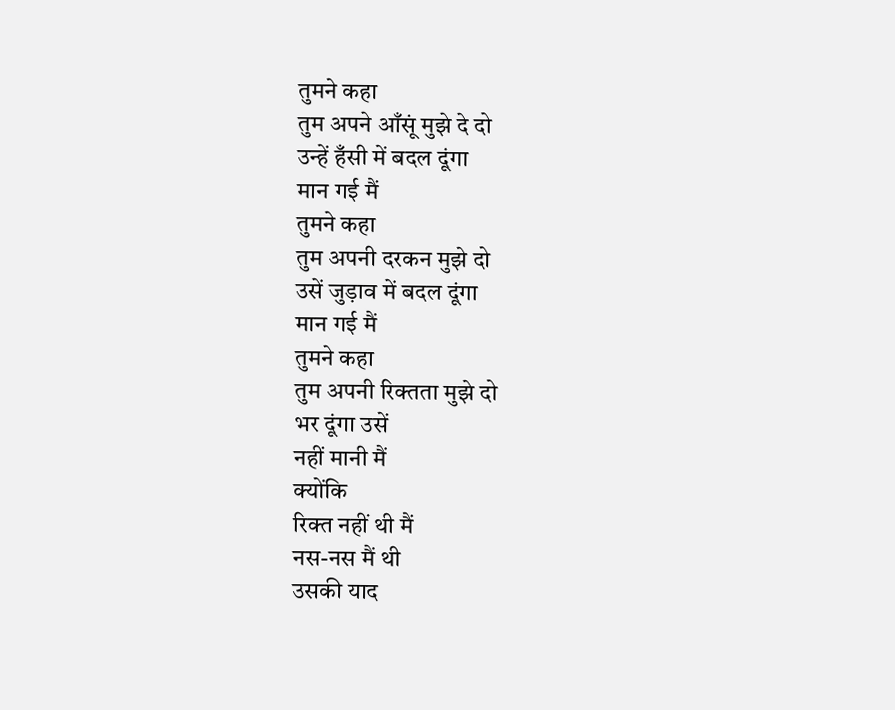तुमने कहा
तुम अपने आँसूं मुझे दे दो
उन्हें हँसी में बदल दूंगा
मान गई मैं
तुमने कहा
तुम अपनी दरकन मुझे दो
उसें जुड़ाव में बदल दूंगा
मान गई मैं
तुमने कहा
तुम अपनी रिक्तता मुझे दो
भर दूंगा उसें
नहीं मानी मैं
क्योंकि
रिक्त नहीं थी मैं
नस-नस मैं थी
उसकी याद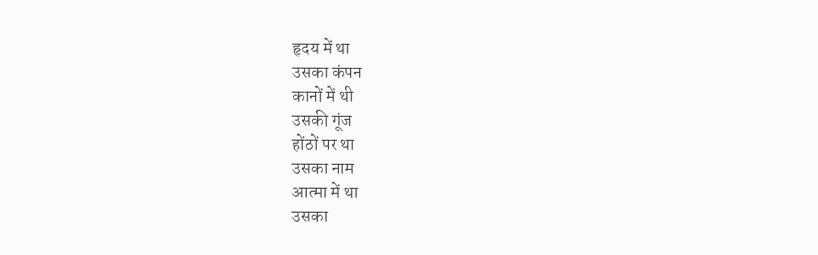हृदय में था
उसका कंपन
कानों में थी
उसकी गूंज
होंठों पर था
उसका नाम
आत्मा में था
उसका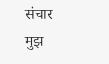संचार
मुझ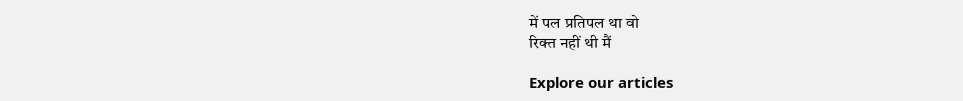में पल प्रतिपल था वो
रिक्त नहीं थी मैं

Explore our articles